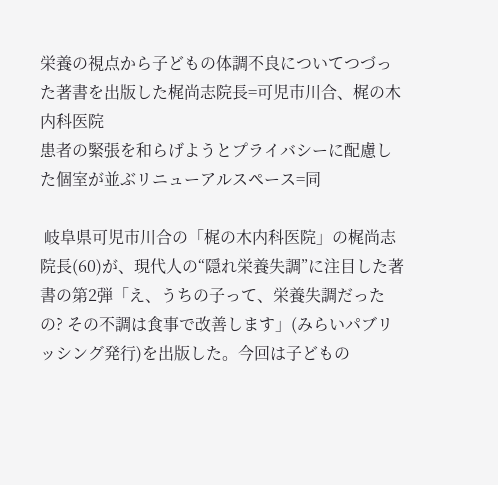栄養の視点から子どもの体調不良についてつづった著書を出版した梶尚志院長=可児市川合、梶の木内科医院
患者の緊張を和らげようとプライバシーに配慮した個室が並ぶリニューアルスペース=同

 岐阜県可児市川合の「梶の木内科医院」の梶尚志院長(60)が、現代人の“隠れ栄養失調”に注目した著書の第2弾「え、うちの子って、栄養失調だったの? その不調は食事で改善します」(みらいパブリッシング発行)を出版した。今回は子どもの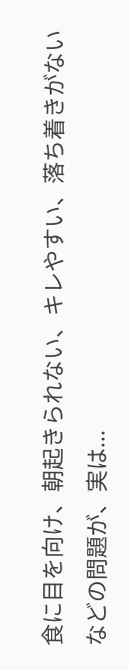食に目を向け、朝起きられない、キレやすい、落ち着きがないなどの問題が、実は...